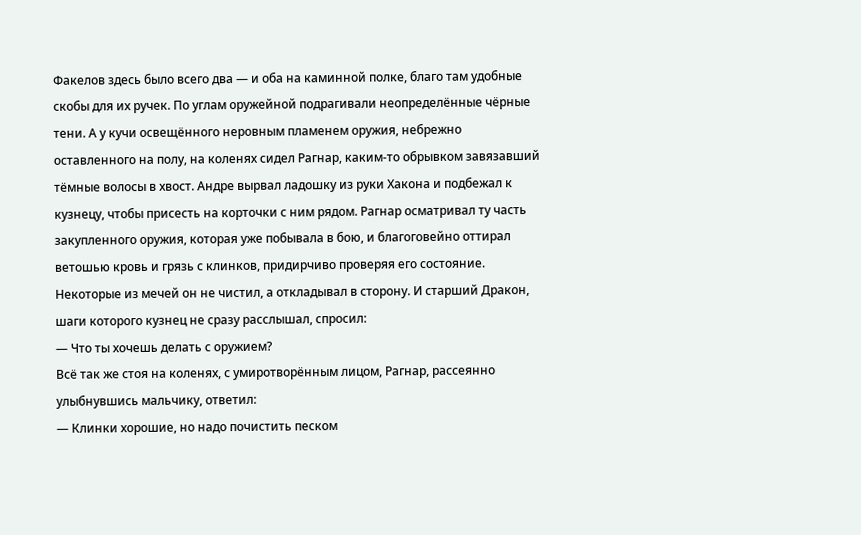Факелов здесь было всего два — и оба на каминной полке, благо там удобные скобы для их ручек. По углам оружейной подрагивали неопределённые чёрные тени. А у кучи освещённого неровным пламенем оружия, небрежно оставленного на полу, на коленях сидел Рагнар, каким-то обрывком завязавший тёмные волосы в хвост. Андре вырвал ладошку из руки Хакона и подбежал к кузнецу, чтобы присесть на корточки с ним рядом. Рагнар осматривал ту часть закупленного оружия, которая уже побывала в бою, и благоговейно оттирал ветошью кровь и грязь с клинков, придирчиво проверяя его состояние. Некоторые из мечей он не чистил, а откладывал в сторону. И старший Дракон, шаги которого кузнец не сразу расслышал, спросил:
— Что ты хочешь делать с оружием?
Всё так же стоя на коленях, с умиротворённым лицом, Рагнар, рассеянно улыбнувшись мальчику, ответил:
— Клинки хорошие, но надо почистить песком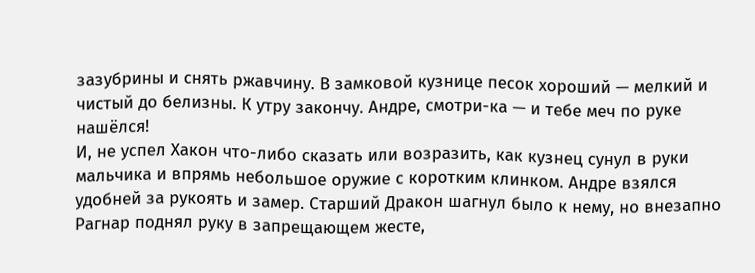зазубрины и снять ржавчину. В замковой кузнице песок хороший — мелкий и чистый до белизны. К утру закончу. Андре, смотри-ка — и тебе меч по руке нашёлся!
И, не успел Хакон что-либо сказать или возразить, как кузнец сунул в руки мальчика и впрямь небольшое оружие с коротким клинком. Андре взялся удобней за рукоять и замер. Старший Дракон шагнул было к нему, но внезапно Рагнар поднял руку в запрещающем жесте,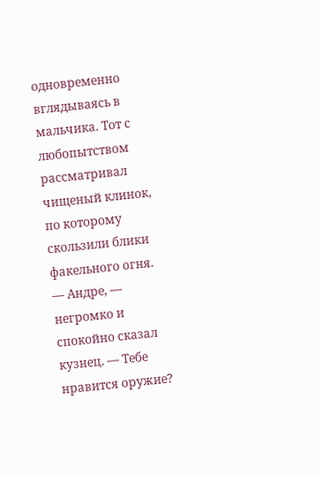одновременно вглядываясь в мальчика. Тот с любопытством рассматривал чищеный клинок, по которому скользили блики факельного огня.
— Андре, — негромко и спокойно сказал кузнец. — Тебе нравится оружие?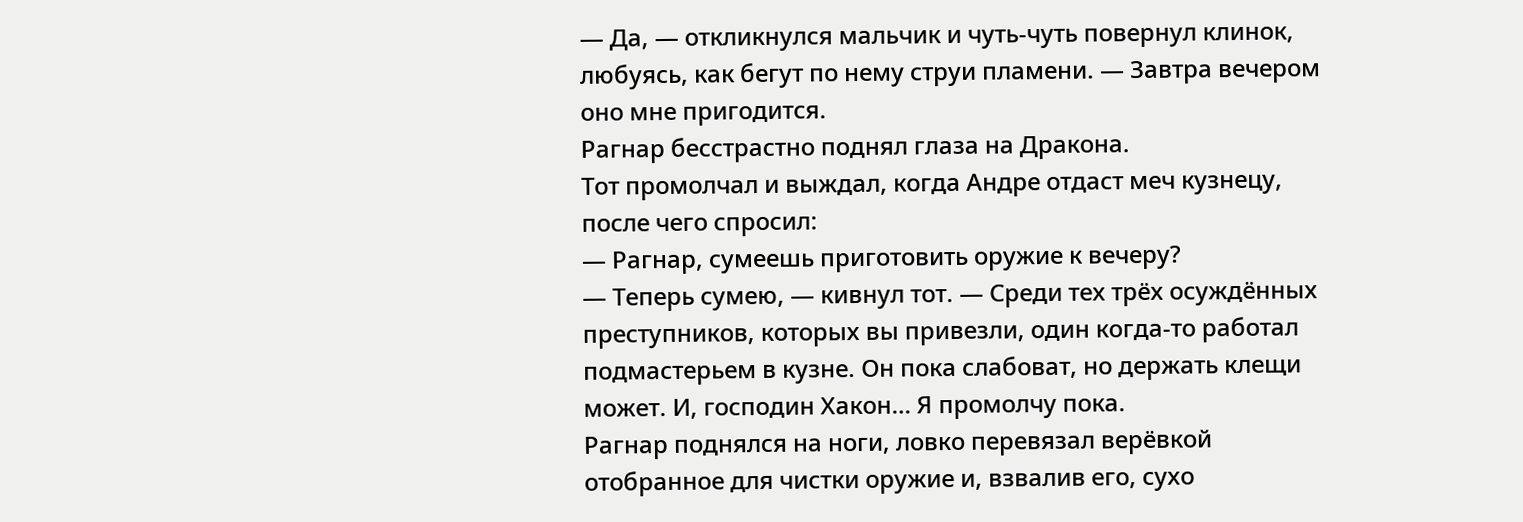— Да, — откликнулся мальчик и чуть-чуть повернул клинок, любуясь, как бегут по нему струи пламени. — Завтра вечером оно мне пригодится.
Рагнар бесстрастно поднял глаза на Дракона.
Тот промолчал и выждал, когда Андре отдаст меч кузнецу, после чего спросил:
— Рагнар, сумеешь приготовить оружие к вечеру?
— Теперь сумею, — кивнул тот. — Среди тех трёх осуждённых преступников, которых вы привезли, один когда-то работал подмастерьем в кузне. Он пока слабоват, но держать клещи может. И, господин Хакон… Я промолчу пока.
Рагнар поднялся на ноги, ловко перевязал верёвкой отобранное для чистки оружие и, взвалив его, сухо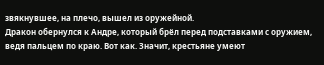звякнувшее, на плечо, вышел из оружейной.
Дракон обернулся к Андре, который брёл перед подставками с оружием, ведя пальцем по краю. Вот как. Значит, крестьяне умеют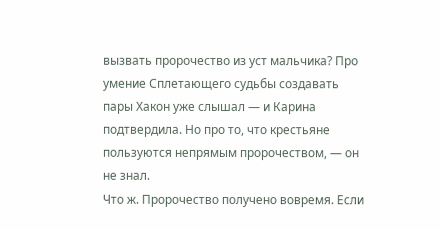вызвать пророчество из уст мальчика? Про умение Сплетающего судьбы создавать пары Хакон уже слышал — и Карина подтвердила. Но про то, что крестьяне пользуются непрямым пророчеством, — он не знал.
Что ж. Пророчество получено вовремя. Если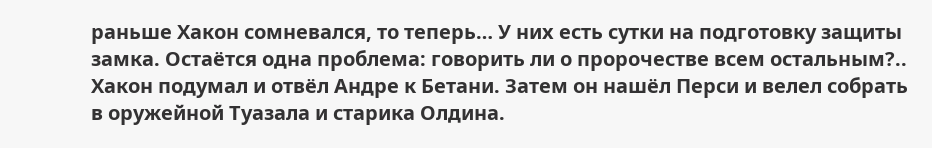раньше Хакон сомневался, то теперь… У них есть сутки на подготовку защиты замка. Остаётся одна проблема: говорить ли о пророчестве всем остальным?.. Хакон подумал и отвёл Андре к Бетани. Затем он нашёл Перси и велел собрать в оружейной Туазала и старика Олдина.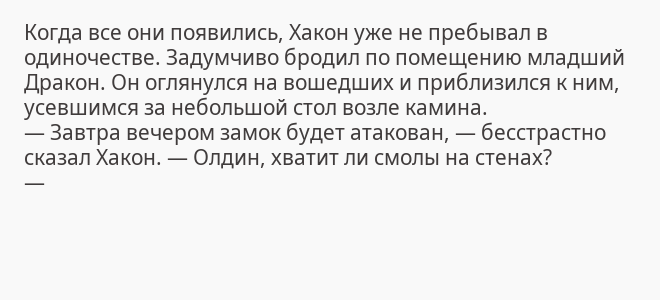Когда все они появились, Хакон уже не пребывал в одиночестве. Задумчиво бродил по помещению младший Дракон. Он оглянулся на вошедших и приблизился к ним, усевшимся за небольшой стол возле камина.
— Завтра вечером замок будет атакован, — бесстрастно сказал Хакон. — Олдин, хватит ли смолы на стенах?
—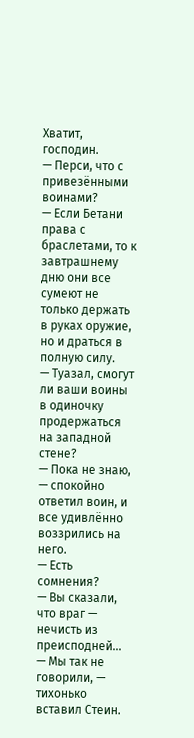Хватит, господин.
— Перси, что с привезёнными воинами?
— Если Бетани права с браслетами, то к завтрашнему дню они все сумеют не только держать в руках оружие, но и драться в полную силу.
— Туазал, смогут ли ваши воины в одиночку продержаться на западной стене?
— Пока не знаю, — спокойно ответил воин, и все удивлённо воззрились на него.
— Есть сомнения?
— Вы сказали, что враг — нечисть из преисподней…
— Мы так не говорили, — тихонько вставил Стеин.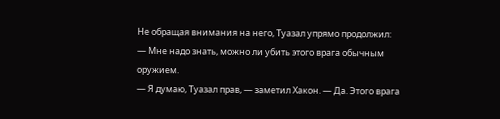Не обращая внимания на него, Туазал упрямо продолжил:
— Мне надо знать, можно ли убить этого врага обычным оружием.
— Я думаю, Туазал прав, — заметил Хакон. — Да. Этого врага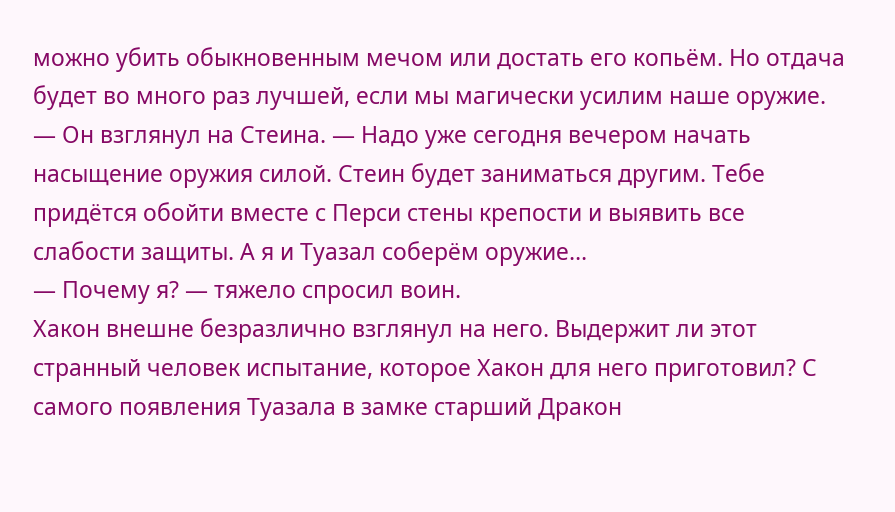можно убить обыкновенным мечом или достать его копьём. Но отдача будет во много раз лучшей, если мы магически усилим наше оружие. — Он взглянул на Стеина. — Надо уже сегодня вечером начать насыщение оружия силой. Стеин будет заниматься другим. Тебе придётся обойти вместе с Перси стены крепости и выявить все слабости защиты. А я и Туазал соберём оружие…
— Почему я? — тяжело спросил воин.
Хакон внешне безразлично взглянул на него. Выдержит ли этот странный человек испытание, которое Хакон для него приготовил? С самого появления Туазала в замке старший Дракон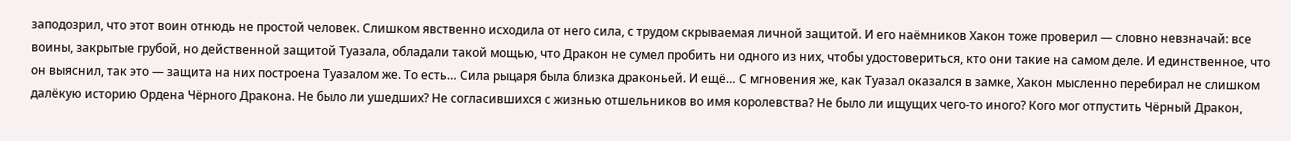заподозрил, что этот воин отнюдь не простой человек. Слишком явственно исходила от него сила, с трудом скрываемая личной защитой. И его наёмников Хакон тоже проверил — словно невзначай: все воины, закрытые грубой, но действенной защитой Туазала, обладали такой мощью, что Дракон не сумел пробить ни одного из них, чтобы удостовериться, кто они такие на самом деле. И единственное, что он выяснил, так это — защита на них построена Туазалом же. То есть… Сила рыцаря была близка драконьей. И ещё… С мгновения же, как Туазал оказался в замке, Хакон мысленно перебирал не слишком далёкую историю Ордена Чёрного Дракона. Не было ли ушедших? Не согласившихся с жизнью отшельников во имя королевства? Не было ли ищущих чего-то иного? Кого мог отпустить Чёрный Дракон,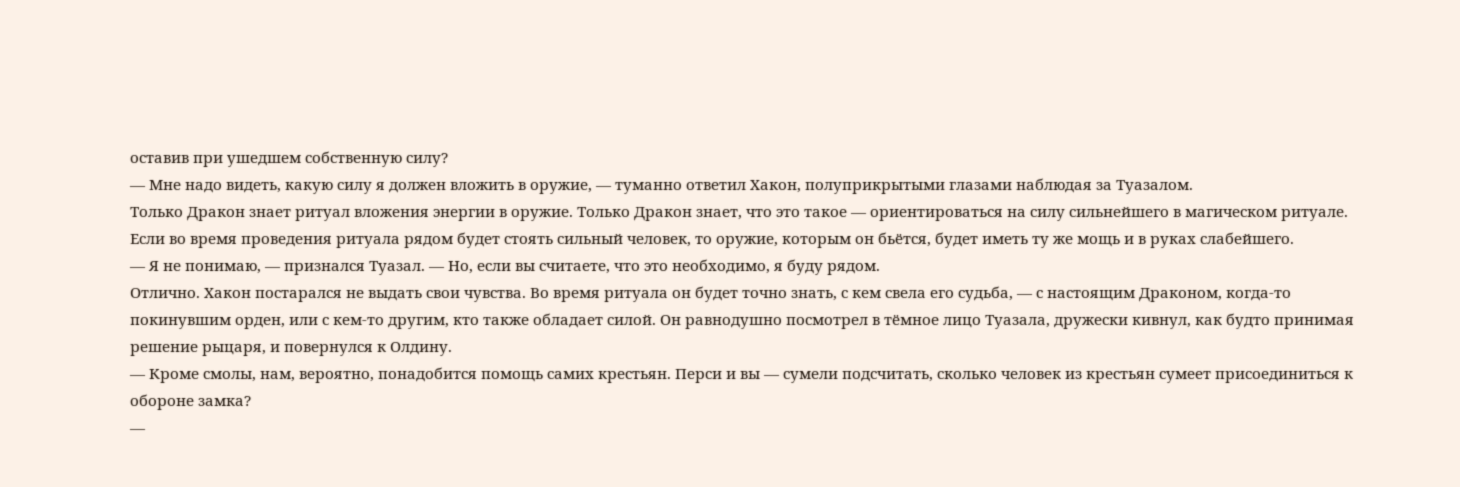оставив при ушедшем собственную силу?
— Мне надо видеть, какую силу я должен вложить в оружие, — туманно ответил Хакон, полуприкрытыми глазами наблюдая за Туазалом.
Только Дракон знает ритуал вложения энергии в оружие. Только Дракон знает, что это такое — ориентироваться на силу сильнейшего в магическом ритуале. Если во время проведения ритуала рядом будет стоять сильный человек, то оружие, которым он бьётся, будет иметь ту же мощь и в руках слабейшего.
— Я не понимаю, — признался Туазал. — Но, если вы считаете, что это необходимо, я буду рядом.
Отлично. Хакон постарался не выдать свои чувства. Во время ритуала он будет точно знать, с кем свела его судьба, — с настоящим Драконом, когда-то покинувшим орден, или с кем-то другим, кто также обладает силой. Он равнодушно посмотрел в тёмное лицо Туазала, дружески кивнул, как будто принимая решение рыцаря, и повернулся к Олдину.
— Кроме смолы, нам, вероятно, понадобится помощь самих крестьян. Перси и вы — сумели подсчитать, сколько человек из крестьян сумеет присоединиться к обороне замка?
—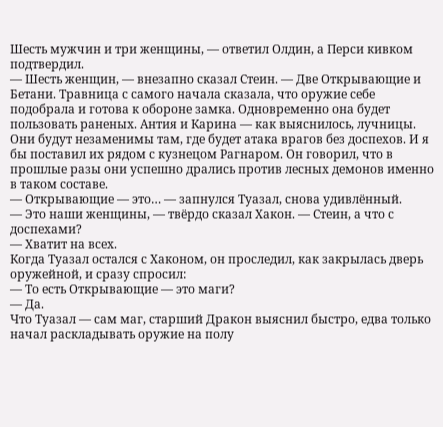Шесть мужчин и три женщины, — ответил Олдин, а Перси кивком подтвердил.
— Шесть женщин, — внезапно сказал Стеин. — Две Открывающие и Бетани. Травница с самого начала сказала, что оружие себе подобрала и готова к обороне замка. Одновременно она будет пользовать раненых. Антия и Карина — как выяснилось, лучницы. Они будут незаменимы там, где будет атака врагов без доспехов. И я бы поставил их рядом с кузнецом Рагнаром. Он говорил, что в прошлые разы они успешно дрались против лесных демонов именно в таком составе.
— Открывающие — это… — запнулся Туазал, снова удивлённый.
— Это наши женщины, — твёрдо сказал Хакон. — Стеин, а что с доспехами?
— Хватит на всех.
Когда Туазал остался с Хаконом, он проследил, как закрылась дверь оружейной, и сразу спросил:
— То есть Открывающие — это маги?
— Да.
Что Туазал — сам маг, старший Дракон выяснил быстро, едва только начал раскладывать оружие на полу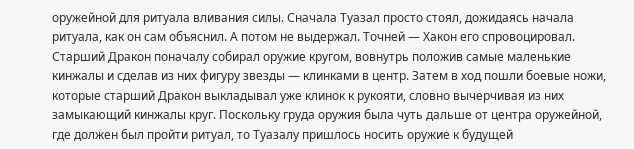оружейной для ритуала вливания силы. Сначала Туазал просто стоял, дожидаясь начала ритуала, как он сам объяснил. А потом не выдержал. Точней — Хакон его спровоцировал. Старший Дракон поначалу собирал оружие кругом, вовнутрь положив самые маленькие кинжалы и сделав из них фигуру звезды — клинками в центр. Затем в ход пошли боевые ножи, которые старший Дракон выкладывал уже клинок к рукояти, словно вычерчивая из них замыкающий кинжалы круг. Поскольку груда оружия была чуть дальше от центра оружейной, где должен был пройти ритуал, то Туазалу пришлось носить оружие к будущей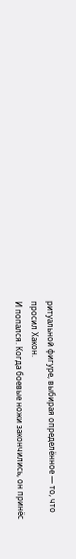ритуальной фигуре, выбирая определённое — то, что просил Хакон.
И попался. Когда боевые ножи закончились, он принёс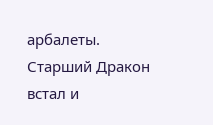арбалеты.
Старший Дракон встал и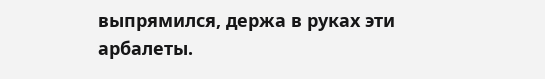выпрямился, держа в руках эти арбалеты.